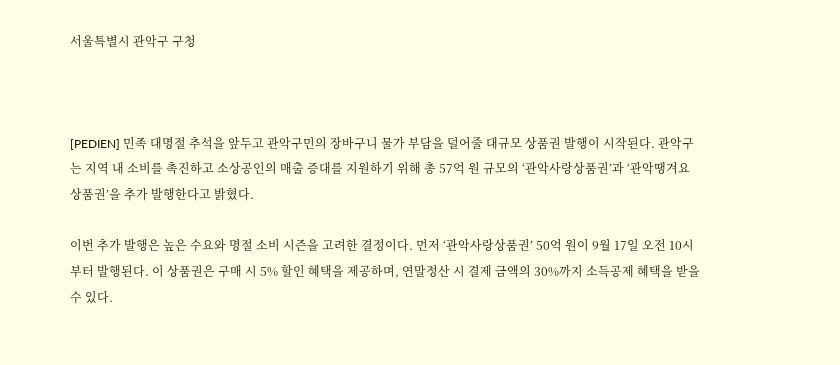서울특별시 관악구 구청



[PEDIEN] 민족 대명절 추석을 앞두고 관악구민의 장바구니 물가 부담을 덜어줄 대규모 상품권 발행이 시작된다. 관악구는 지역 내 소비를 촉진하고 소상공인의 매출 증대를 지원하기 위해 총 57억 원 규모의 ‘관악사랑상품권’과 ‘관악땡겨요상품권’을 추가 발행한다고 밝혔다.

이번 추가 발행은 높은 수요와 명절 소비 시즌을 고려한 결정이다. 먼저 ‘관악사랑상품권’ 50억 원이 9월 17일 오전 10시부터 발행된다. 이 상품권은 구매 시 5% 할인 혜택을 제공하며, 연말정산 시 결제 금액의 30%까지 소득공제 혜택을 받을 수 있다.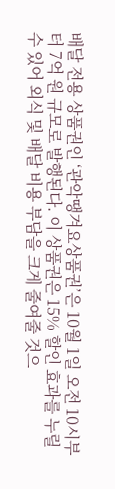배달 전용 상품권인 ‘관악땡겨요상품권’은 10월 1일 오전 10시부터 7억 원 규모로 발행된다. 이 상품권은 15% 할인 효과를 누릴 수 있어 외식 및 배달 비용 부담을 크게 줄여줄 것으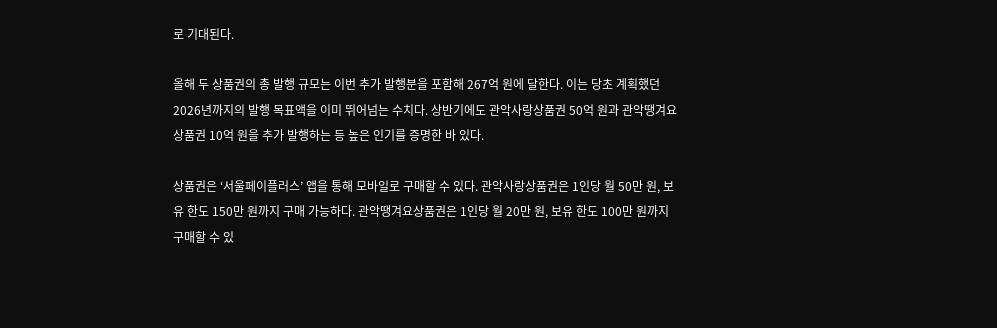로 기대된다.

올해 두 상품권의 총 발행 규모는 이번 추가 발행분을 포함해 267억 원에 달한다. 이는 당초 계획했던 2026년까지의 발행 목표액을 이미 뛰어넘는 수치다. 상반기에도 관악사랑상품권 50억 원과 관악땡겨요상품권 10억 원을 추가 발행하는 등 높은 인기를 증명한 바 있다.

상품권은 ‘서울페이플러스’ 앱을 통해 모바일로 구매할 수 있다. 관악사랑상품권은 1인당 월 50만 원, 보유 한도 150만 원까지 구매 가능하다. 관악땡겨요상품권은 1인당 월 20만 원, 보유 한도 100만 원까지 구매할 수 있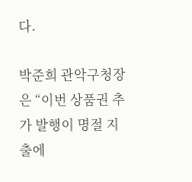다.

박준희 관악구청장은 “이번 상품권 추가 발행이 명절 지출에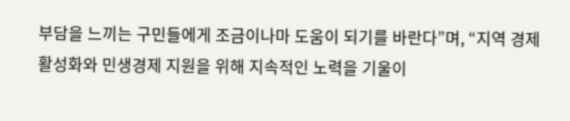부담을 느끼는 구민들에게 조금이나마 도움이 되기를 바란다”며, “지역 경제 활성화와 민생경제 지원을 위해 지속적인 노력을 기울이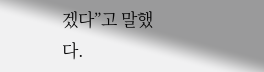겠다”고 말했다.